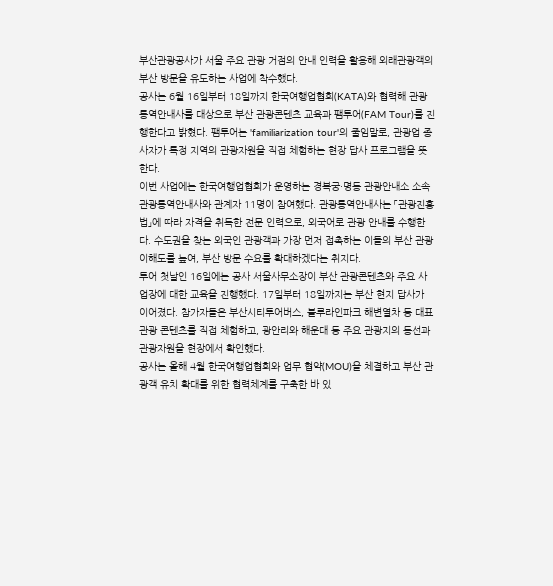부산관광공사가 서울 주요 관광 거점의 안내 인력을 활용해 외래관광객의 부산 방문을 유도하는 사업에 착수했다.
공사는 6월 16일부터 18일까지 한국여행업협회(KATA)와 협력해 관광통역안내사를 대상으로 부산 관광콘텐츠 교육과 팸투어(FAM Tour)를 진행한다고 밝혔다. 팸투어는 'familiarization tour'의 줄임말로, 관광업 종사자가 특정 지역의 관광자원을 직접 체험하는 현장 답사 프로그램을 뜻한다.
이번 사업에는 한국여행업협회가 운영하는 경복궁·명동 관광안내소 소속 관광통역안내사와 관계자 11명이 참여했다. 관광통역안내사는 「관광진흥법」에 따라 자격을 취득한 전문 인력으로, 외국어로 관광 안내를 수행한다. 수도권을 찾는 외국인 관광객과 가장 먼저 접촉하는 이들의 부산 관광 이해도를 높여, 부산 방문 수요를 확대하겠다는 취지다.
투어 첫날인 16일에는 공사 서울사무소장이 부산 관광콘텐츠와 주요 사업장에 대한 교육을 진행했다. 17일부터 18일까지는 부산 현지 답사가 이어졌다. 참가자들은 부산시티투어버스, 블루라인파크 해변열차 등 대표 관광 콘텐츠를 직접 체험하고, 광안리와 해운대 등 주요 관광지의 동선과 관광자원을 현장에서 확인했다.
공사는 올해 4월 한국여행업협회와 업무 협약(MOU)을 체결하고 부산 관광객 유치 확대를 위한 협력체계를 구축한 바 있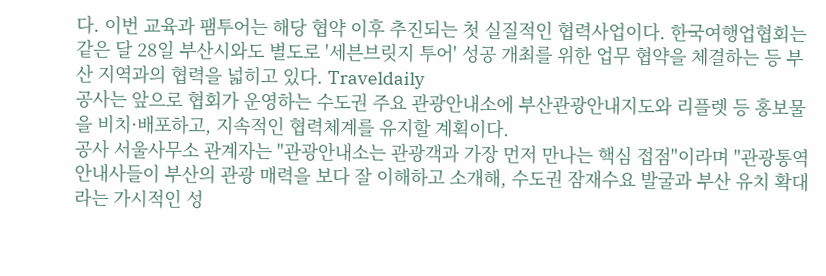다. 이번 교육과 팸투어는 해당 협약 이후 추진되는 첫 실질적인 협력사업이다. 한국여행업협회는 같은 달 28일 부산시와도 별도로 '세븐브릿지 투어' 성공 개최를 위한 업무 협약을 체결하는 등 부산 지역과의 협력을 넓히고 있다. Traveldaily
공사는 앞으로 협회가 운영하는 수도권 주요 관광안내소에 부산관광안내지도와 리플렛 등 홍보물을 비치·배포하고, 지속적인 협력체계를 유지할 계획이다.
공사 서울사무소 관계자는 "관광안내소는 관광객과 가장 먼저 만나는 핵심 접점"이라며 "관광통역안내사들이 부산의 관광 매력을 보다 잘 이해하고 소개해, 수도권 잠재수요 발굴과 부산 유치 확대라는 가시적인 성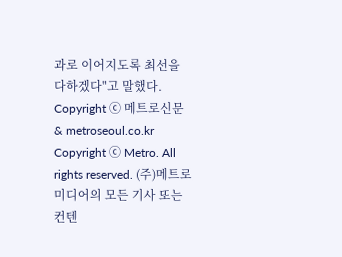과로 이어지도록 최선을 다하겠다"고 말했다.
Copyright ⓒ 메트로신문 & metroseoul.co.kr
Copyright ⓒ Metro. All rights reserved. (주)메트로미디어의 모든 기사 또는 컨텐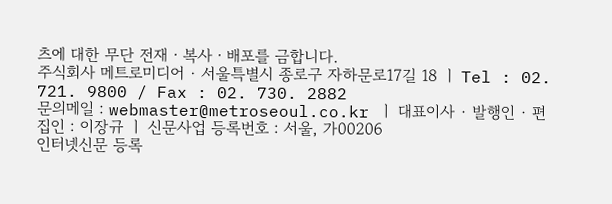츠에 대한 무단 전재ㆍ복사ㆍ배포를 금합니다.
주식회사 메트로미디어 · 서울특별시 종로구 자하문로17길 18 ㅣ Tel : 02. 721. 9800 / Fax : 02. 730. 2882
문의메일 : webmaster@metroseoul.co.kr ㅣ 대표이사 · 발행인 · 편집인 : 이장규 ㅣ 신문사업 등록번호 : 서울, 가00206
인터넷신문 등록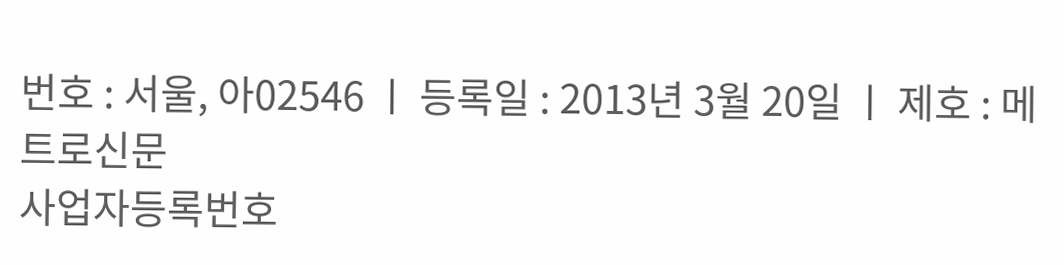번호 : 서울, 아02546 ㅣ 등록일 : 2013년 3월 20일 ㅣ 제호 : 메트로신문
사업자등록번호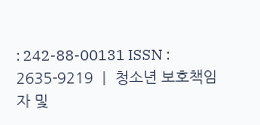: 242-88-00131 ISSN : 2635-9219 ㅣ 청소년 보호책임자 및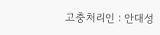고충처리인 : 안대성